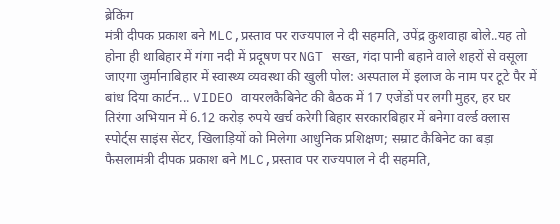ब्रेकिंग
मंत्री दीपक प्रकाश बने MLC,प्रस्ताव पर राज्यपाल ने दी सहमति, उपेंद्र कुशवाहा बोले..यह तो होना ही थाबिहार में गंगा नदी में प्रदूषण पर NGT सख्त, गंदा पानी बहाने वाले शहरों से वसूला जाएगा जुर्मानाबिहार में स्वास्थ्य व्यवस्था की खुली पोल: अस्पताल में इलाज के नाम पर टूटे पैर में बांध दिया कार्टन... VIDEO वायरलकैबिनेट की बैठक में 17 एजेंडों पर लगी मुहर, हर घर तिरंगा अभियान में 6.12 करोड़ रुपये खर्च करेगी बिहार सरकारबिहार में बनेगा वर्ल्ड क्लास स्पोर्ट्स साइंस सेंटर, खिलाड़ियों को मिलेगा आधुनिक प्रशिक्षण; सम्राट कैबिनेट का बड़ा फैसलामंत्री दीपक प्रकाश बने MLC,प्रस्ताव पर राज्यपाल ने दी सहमति,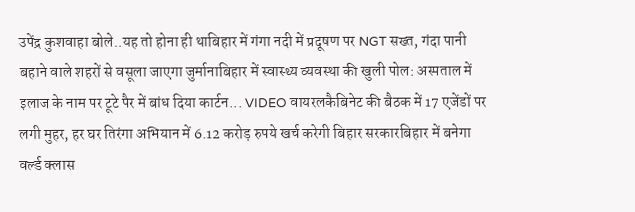उपेंद्र कुशवाहा बोले..यह तो होना ही थाबिहार में गंगा नदी में प्रदूषण पर NGT सख्त, गंदा पानी बहाने वाले शहरों से वसूला जाएगा जुर्मानाबिहार में स्वास्थ्य व्यवस्था की खुली पोल: अस्पताल में इलाज के नाम पर टूटे पैर में बांध दिया कार्टन... VIDEO वायरलकैबिनेट की बैठक में 17 एजेंडों पर लगी मुहर, हर घर तिरंगा अभियान में 6.12 करोड़ रुपये खर्च करेगी बिहार सरकारबिहार में बनेगा वर्ल्ड क्लास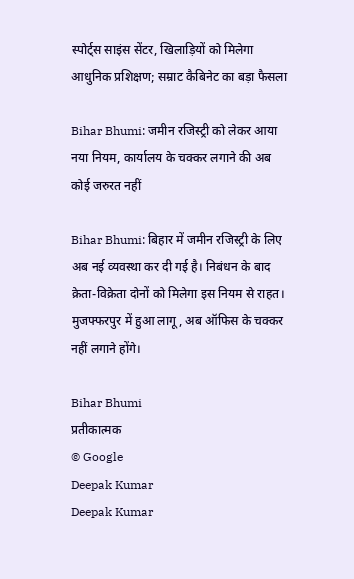स्पोर्ट्स साइंस सेंटर, खिलाड़ियों को मिलेगा आधुनिक प्रशिक्षण; सम्राट कैबिनेट का बड़ा फैसला

Bihar Bhumi: जमीन रजिस्ट्री को लेकर आया नया नियम, कार्यालय के चक्कर लगाने की अब कोई जरुरत नहीं

Bihar Bhumi: बिहार में जमीन रजिस्ट्री के लिए अब नई व्यवस्था कर दी गई है। निबंधन के बाद क्रेता-विक्रेता दोनों को मिलेगा इस नियम से राहत। मुजफ्फरपुर में हुआ लागू, अब ऑफिस के चक्कर नहीं लगाने होंगे।

Bihar Bhumi
प्रतीकात्मक
© Google
Deepak Kumar
Deepak Kumar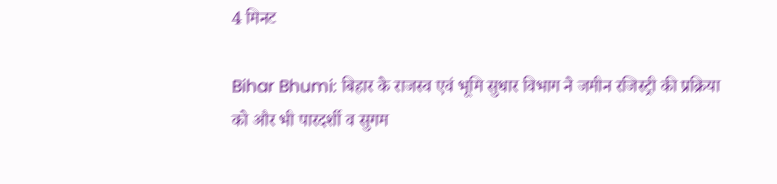4 मिनट

Bihar Bhumi: बिहार के राजस्व एवं भूमि सुधार विभाग ने जमीन रजिस्ट्री की प्रक्रिया को और भी पारदर्शी व सुगम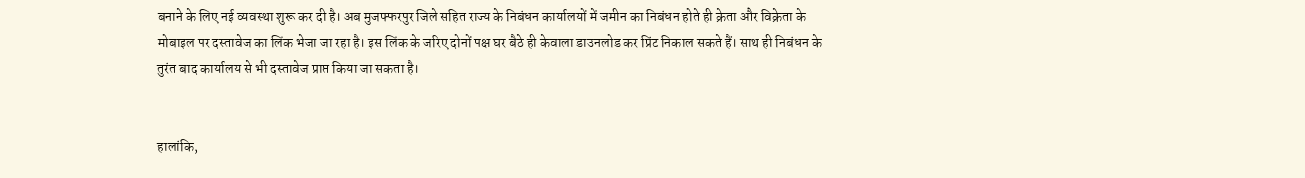बनाने के लिए नई व्यवस्था शुरू कर दी है। अब मुजफ्फरपुर जिले सहित राज्य के निबंधन कार्यालयों में जमीन का निबंधन होते ही क्रेता और विक्रेता के मोबाइल पर दस्तावेज का लिंक भेजा जा रहा है। इस लिंक के जरिए दोनों पक्ष घर बैठे ही केवाला डाउनलोड कर प्रिंट निकाल सकते हैं। साथ ही निबंधन के तुरंत बाद कार्यालय से भी दस्तावेज प्राप्त किया जा सकता है।


हालांकि,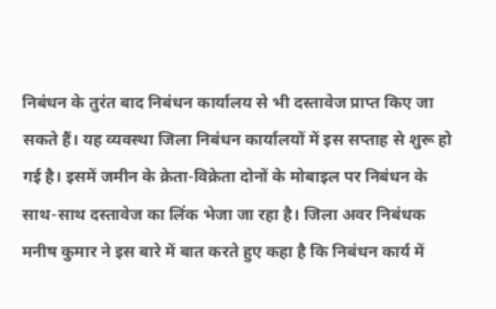निबंधन के तुरंत बाद निबंधन कार्यालय से भी दस्तावेज प्राप्त किए जा सकते हैं। यह व्यवस्था जिला निबंधन कार्यालयों में इस सप्ताह से शुरू हो गई है। इसमें जमीन के क्रेता-विक्रेता दोनों के मोबाइल पर निबंधन के साथ-साथ दस्तावेज का लिंक भेजा जा रहा है। जिला अवर निबंधक मनीष कुमार ने इस बारे में बात करते हुए कहा है कि निबंधन कार्य में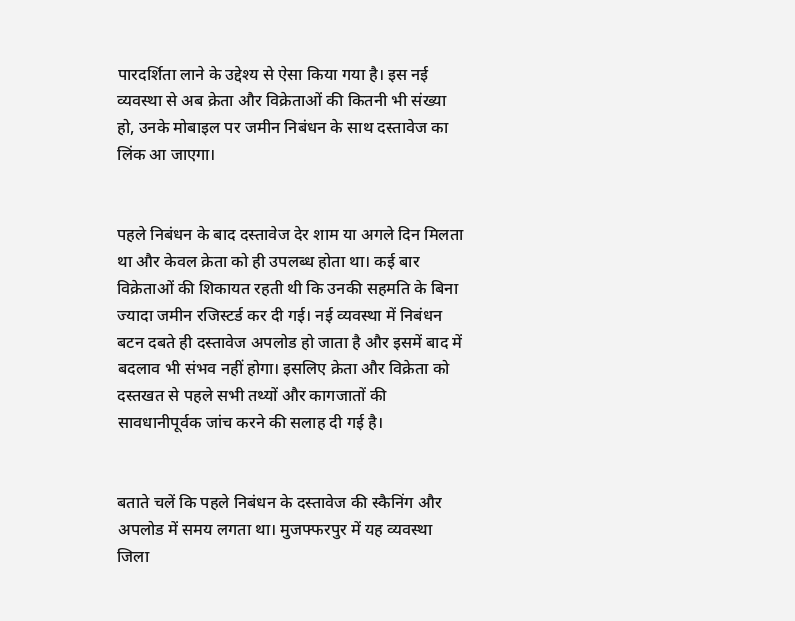पारदर्शिता लाने के उद्देश्य से ऐसा किया गया है। इस नई व्यवस्था से अब क्रेता और विक्रेताओं की कितनी भी संख्या हो, उनके मोबाइल पर जमीन निबंधन के साथ दस्तावेज का लिंक आ जाएगा।


पहले निबंधन के बाद दस्तावेज देर शाम या अगले दिन मिलता था और केवल क्रेता को ही उपलब्ध होता था। कई बार विक्रेताओं की शिकायत रहती थी कि उनकी सहमति के बिना ज्यादा जमीन रजिस्टर्ड कर दी गई। नई व्यवस्था में निबंधन बटन दबते ही दस्तावेज अपलोड हो जाता है और इसमें बाद में बदलाव भी संभव नहीं होगा। इसलिए क्रेता और विक्रेता को दस्तखत से पहले सभी तथ्यों और कागजातों की सावधानीपूर्वक जांच करने की सलाह दी गई है।


बताते चलें कि पहले निबंधन के दस्तावेज की स्कैनिंग और अपलोड में समय लगता था। मुजफ्फरपुर में यह व्यवस्था जिला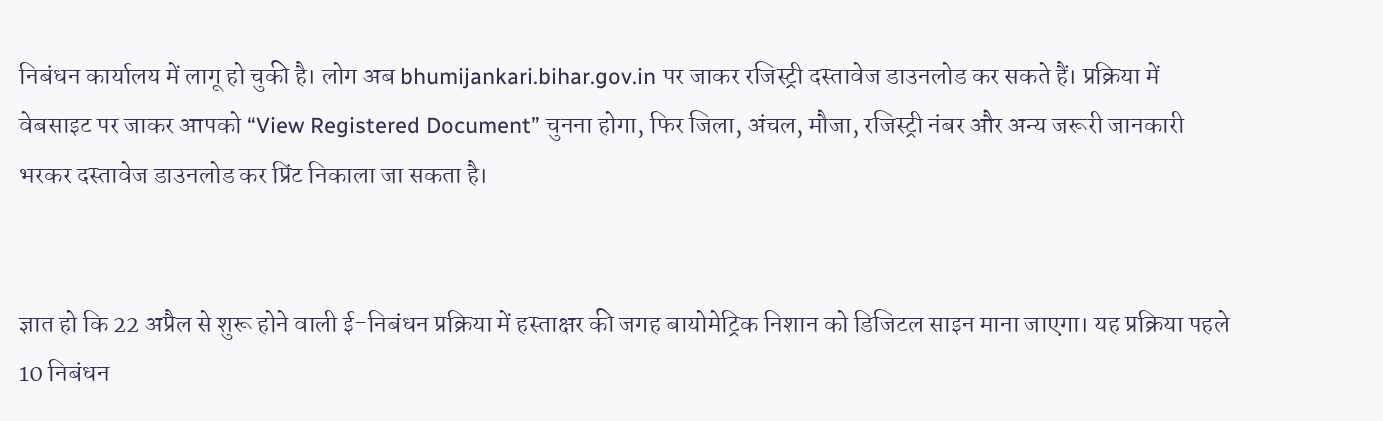निबंधन कार्यालय में लागू हो चुकी है। लोग अब bhumijankari.bihar.gov.in पर जाकर रजिस्ट्री दस्तावेज डाउनलोड कर सकते हैं। प्रक्रिया में वेबसाइट पर जाकर आपको “View Registered Document” चुनना होगा, फिर जिला, अंचल, मौजा, रजिस्ट्री नंबर और अन्य जरूरी जानकारी भरकर दस्तावेज डाउनलोड कर प्रिंट निकाला जा सकता है।


ज्ञात हो कि 22 अप्रैल से शुरू होने वाली ई-निबंधन प्रक्रिया में हस्ताक्षर की जगह बायोमेट्रिक निशान को डिजिटल साइन माना जाएगा। यह प्रक्रिया पहले 10 निबंधन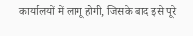कार्यालयों में लागू होगी, जिसके बाद इसे पूरे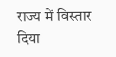राज्य में विस्तार दिया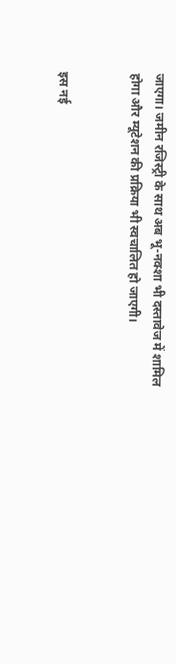जाएगा। जमीन रजिस्ट्री के साथ अब भू-नक्शा भी दस्तावेज में शामिल होगा और म्यूटेशन की प्रक्रिया भी स्वचालित हो जाएगी।


इस नई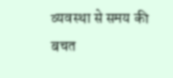व्यवस्था से समय की बचत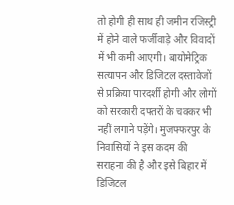तो होगी ही साथ ही जमीन रजिस्ट्री में होने वाले फर्जीवाड़े और विवादों में भी कमी आएगी। बायोमेट्रिक सत्यापन और डिजिटल दस्तावेजों से प्रक्रिया पारदर्शी होगी और लोगों को सरकारी दफ्तरों के चक्कर भी नहीं लगाने पड़ेंगे। मुजफ्फरपुर के निवासियों ने इस कदम की सराहना की है और इसे बिहार में डिजिटल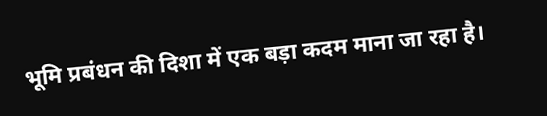भूमि प्रबंधन की दिशा में एक बड़ा कदम माना जा रहा है।